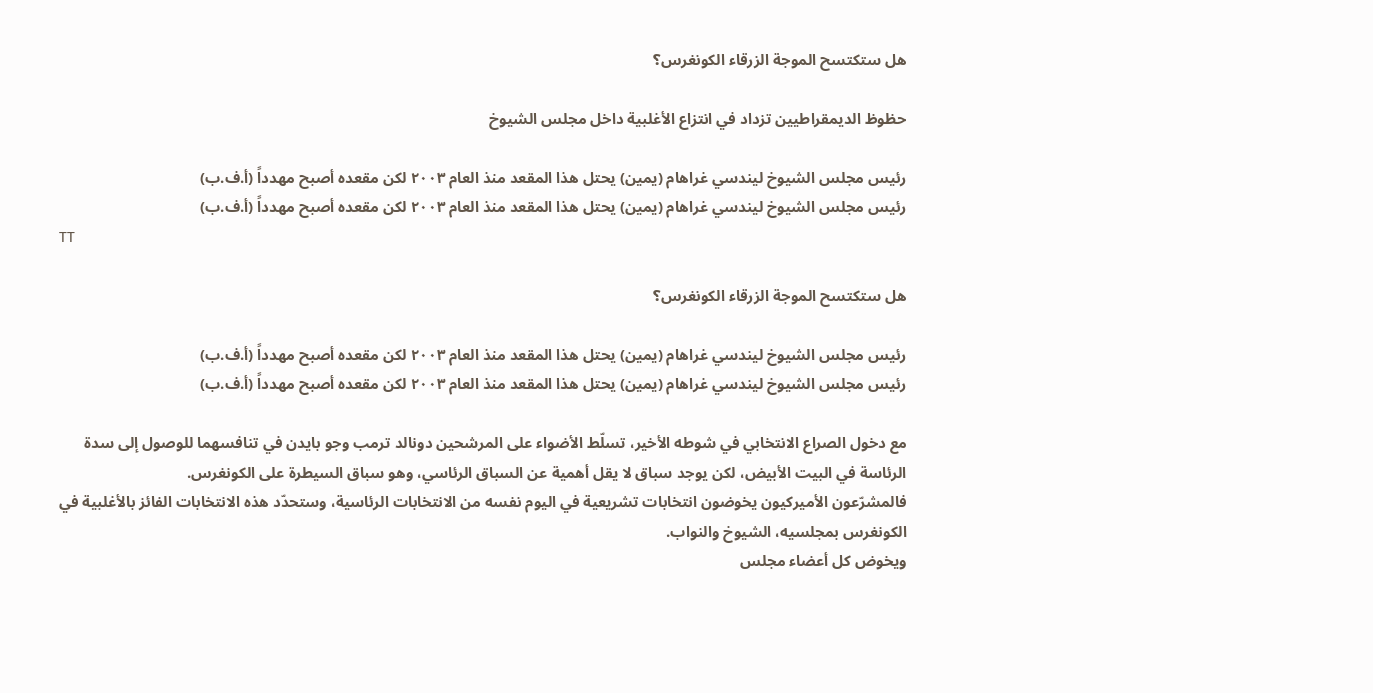هل ستكتسح الموجة الزرقاء الكونغرس؟

حظوظ الديمقراطيين تزداد في انتزاع الأغلبية داخل مجلس الشيوخ

رئيس مجلس الشيوخ ليندسي غراهام (يمين) يحتل هذا المقعد منذ العام ٢٠٠٣ لكن مقعده أصبح مهدداً (أ.ف.ب)
رئيس مجلس الشيوخ ليندسي غراهام (يمين) يحتل هذا المقعد منذ العام ٢٠٠٣ لكن مقعده أصبح مهدداً (أ.ف.ب)
TT

هل ستكتسح الموجة الزرقاء الكونغرس؟

رئيس مجلس الشيوخ ليندسي غراهام (يمين) يحتل هذا المقعد منذ العام ٢٠٠٣ لكن مقعده أصبح مهدداً (أ.ف.ب)
رئيس مجلس الشيوخ ليندسي غراهام (يمين) يحتل هذا المقعد منذ العام ٢٠٠٣ لكن مقعده أصبح مهدداً (أ.ف.ب)

مع دخول الصراع الانتخابي في شوطه الأخير، تسلّط الأضواء على المرشحين دونالد ترمب وجو بايدن في تنافسهما للوصول إلى سدة الرئاسة في البيت الأبيض، لكن يوجد سباق لا يقل أهمية عن السباق الرئاسي، وهو سباق السيطرة على الكونغرس.
فالمشرّعون الأميركيون يخوضون انتخابات تشريعية في اليوم نفسه من الانتخابات الرئاسية، وستحدّد هذه الانتخابات الفائز بالأغلبية في الكونغرس بمجلسيه، الشيوخ والنواب.
ويخوض كل أعضاء مجلس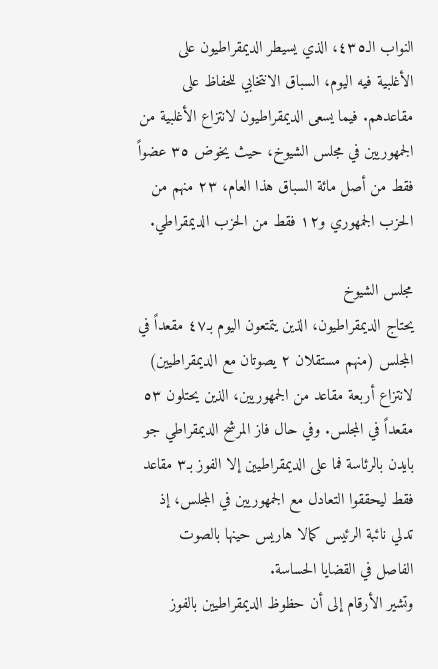النواب الـ٤٣٥، الذي يسيطر الديمقراطيون على الأغلبية فيه اليوم، السباق الانتخابي للحفاظ على مقاعدهم. فيما يسعى الديمقراطيون لانتزاع الأغلبية من الجمهوريين في مجلس الشيوخ، حيث يخوض ٣٥ عضواً فقط من أصل مائة السباق هذا العام، ٢٣ منهم من الحزب الجمهوري و١٢ فقط من الحزب الديمقراطي.

مجلس الشيوخ
يحتاج الديمقراطيون، الذين يتمتعون اليوم بـ٤٧ مقعداً في المجلس (منهم مستقلان ٢ يصوتان مع الديمقراطيين) لانتزاع أربعة مقاعد من الجمهوريين، الذين يحتلون ٥٣ مقعداً في المجلس. وفي حال فاز المرشح الديمقراطي جو بايدن بالرئاسة فما على الديمقراطيين إلا الفوز بـ٣ مقاعد فقط ليحققوا التعادل مع الجمهوريين في المجلس، إذ تدلي نائبة الرئيس كمالا هاريس حينها بالصوت الفاصل في القضايا الحساسة.
وتشير الأرقام إلى أن حظوظ الديمقراطيين بالفوز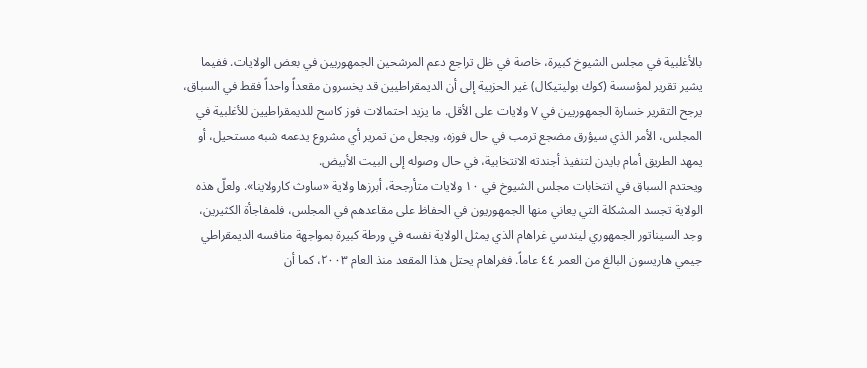بالأغلبية في مجلس الشيوخ كبيرة، خاصة في ظل تراجع دعم المرشحين الجمهوريين في بعض الولايات. ففيما يشير تقرير لمؤسسة (كوك بوليتيكال) غير الحزبية إلى أن الديمقراطيين قد يخسرون مقعداً واحداً فقط في السباق، يرجح التقرير خسارة الجمهوريين في ٧ ولايات على الأقل. ما يزيد احتمالات فوز كاسح للديمقراطيين للأغلبية في المجلس، الأمر الذي سيؤرق مضجع ترمب في حال فوزه، ويجعل من تمرير أي مشروع يدعمه شبه مستحيل، أو يمهد الطريق أمام بايدن لتنفيذ أجندته الانتخابية، في حال وصوله إلى البيت الأبيض.
ويحتدم السباق في انتخابات مجلس الشيوخ في ١٠ ولايات متأرجحة، أبرزها ولاية «ساوث كارولاينا». ولعلّ هذه الولاية تجسد المشكلة التي يعاني منها الجمهوريون في الحفاظ على مقاعدهم في المجلس، فلمفاجأة الكثيرين، وجد السيناتور الجمهوري ليندسي غراهام الذي يمثل الولاية نفسه في ورطة كبيرة بمواجهة منافسه الديمقراطي جيمي هاريسون البالغ من العمر ٤٤ عاماً. فغراهام يحتل هذا المقعد منذ العام ٢٠٠٣، كما أن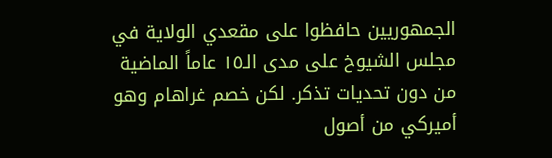الجمهوريين حافظوا على مقعدي الولاية في مجلس الشيوخ على مدى الـ١٥ عاماً الماضية من دون تحديات تذكر. لكن خصم غراهام وهو أميركي من أصول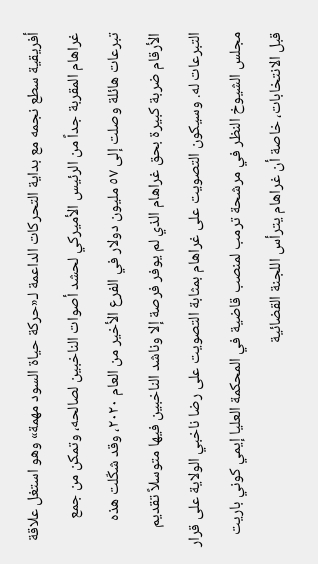أفريقية سطع نجمه مع بداية التحركات الداعمة لـ«حركة حياة السود مهمة» وهو استغل علاقة غراهام المقربة جداً من الرئيس الأميركي لحشد أصوات الناخبين لصالحه، وتمكن من جمع تبرعات هائلة وصلت إلى ٥٧ مليون دولار في الفرع الأخير من العام ٢٠٢٠، وقد شكّلت هذه الأرقام ضربة كبيرة بحق غراهام الذي لم يوفر فرصة إلا وناشد الناخبين فيها متوسلاً تقديم التبرعات له. وسيكون التصويت على غراهام بمثابة التصويت على رضا ناخبي الولاية على قرار مجلس الشيوخ النظر في مرشحة ترمب لمنصب قاضية في المحكمة العليا إيمي كوني باريت قبل الانتخابات، خاصة أن غراهام يترأس اللجنة القضائية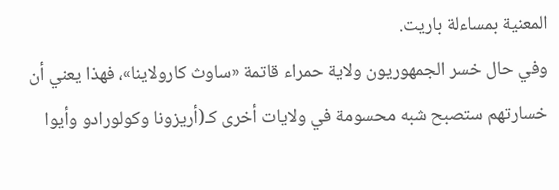المعنية بمساءلة باريت.
وفي حال خسر الجمهوريون ولاية حمراء قاتمة «ساوث كارولاينا»، فهذا يعني أن خسارتهم ستصبح شبه محسومة في ولايات أخرى كـ(أريزونا وكولورادو وأيوا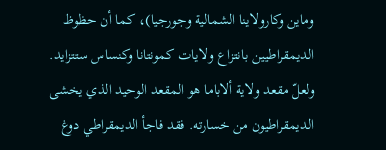وماين وكارولاينا الشمالية وجورجيا)، كما أن حظوظ الديمقراطيين بانتزاع ولايات كمونتانا وكنساس ستتزايد.
ولعلّ مقعد ولاية ألاباما هو المقعد الوحيد الذي يخشى الديمقراطيون من خسارته. فقد فاجأ الديمقراطي دوغ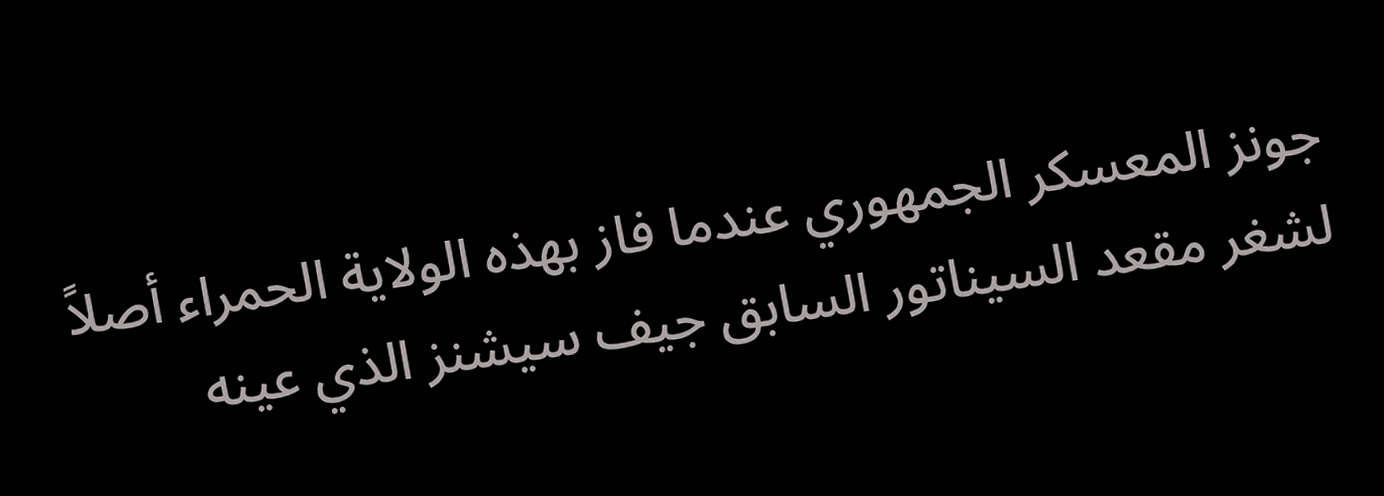جونز المعسكر الجمهوري عندما فاز بهذه الولاية الحمراء أصلاً لشغر مقعد السيناتور السابق جيف سيشنز الذي عينه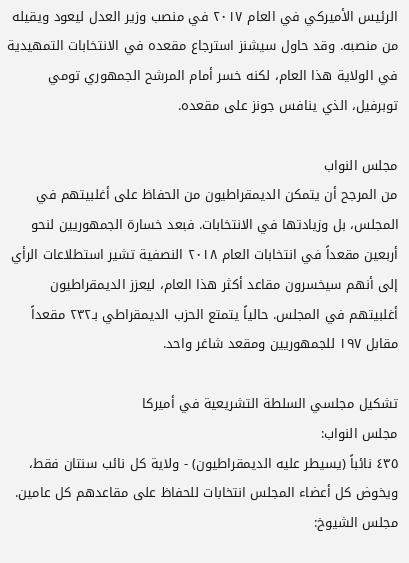الرئيس الأميركي في العام ٢٠١٧ في منصب وزير العدل ليعود ويقيله من منصبه. وقد حاول سيشنز استرجاع مقعده في الانتخابات التمهيدية في الولاية هذا العام، لكنه خسر أمام المرشح الجمهوري تومي توبرفيل، الذي ينافس جونز على مقعده.

مجلس النواب
من المرجح أن يتمكن الديمقراطيون من الحفاظ على أغلبيتهم في المجلس، بل وزيادتها في الانتخابات. فبعد خسارة الجمهوريين لنحو أربعين مقعداً في انتخابات العام ٢٠١٨ النصفية تشير استطلاعات الرأي إلى أنهم سيخسرون مقاعد أكثر هذا العام، ليعزز الديمقراطيون أغلبيتهم في المجلس. حالياً يتمتع الحزب الديمقراطي بـ٢٣٢ مقعداً مقابل ١٩٧ للجمهوريين ومقعد شاغر واحد.

تشكيل مجلسي السلطة التشريعية في أميركا
مجلس النواب:
٤٣٥ نائباً (يسيطر عليه الديمقراطيون) - ولاية كل نائب سنتان فقط، ويخوض كل أعضاء المجلس انتخابات للحفاظ على مقاعدهم كل عامين.
مجلس الشيوخ: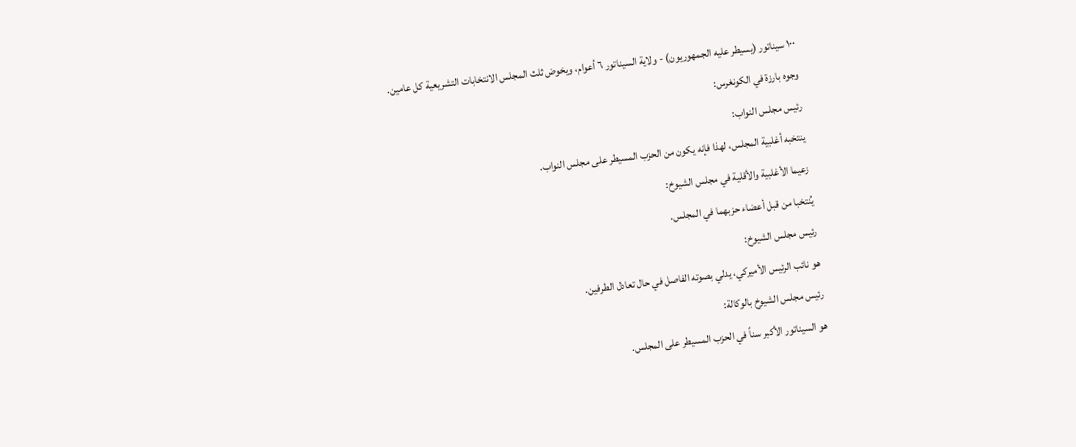١٠٠ سيناتور (يسيطر عليه الجمهوريون) - ولاية السيناتور ٦ أعوام، ويخوض ثلث المجلس الانتخابات التشريعية كل عامين.
وجوه بارزة في الكونغرس:
رئيس مجلس النواب:
ينتخبه أغلبية المجلس، لهذا فإنه يكون من الحزب المسيطر على مجلس النواب.
زعيما الأغلبية والأقلية في مجلس الشيوخ:
يُنتخبا من قبل أعضاء حزبهما في المجلس.
رئيس مجلس الشيوخ:
هو نائب الرئيس الأميركي، يدلي بصوته الفاصل في حال تعادل الطرفين.
رئيس مجلس الشيوخ بالوكالة:
هو السيناتور الأكبر سناً في الحزب المسيطر على المجلس.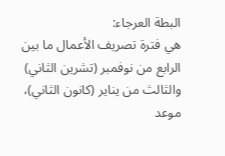البطة العرجاء:
هي فترة تصريف الأعمال ما بين الرابع من نوفمبر (تشرين الثاني) والثالث من يناير (كانون الثاني)، موعد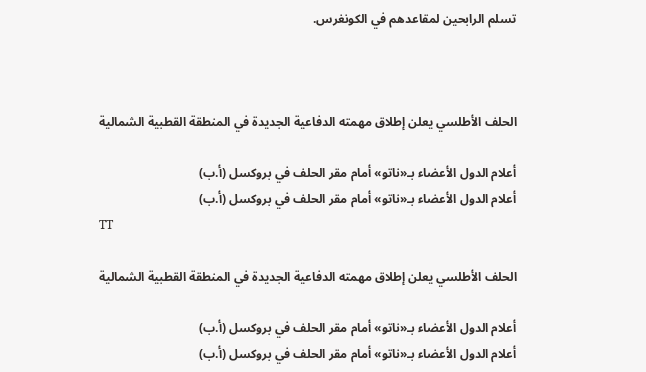تسلم الرابحين لمقاعدهم في الكونغرس.



الحلف الأطلسي يعلن إطلاق مهمته الدفاعية الجديدة في المنطقة القطبية الشمالية

أعلام الدول الأعضاء بـ«ناتو» أمام مقر الحلف في بروكسل (أ.ب)
أعلام الدول الأعضاء بـ«ناتو» أمام مقر الحلف في بروكسل (أ.ب)
TT

الحلف الأطلسي يعلن إطلاق مهمته الدفاعية الجديدة في المنطقة القطبية الشمالية

أعلام الدول الأعضاء بـ«ناتو» أمام مقر الحلف في بروكسل (أ.ب)
أعلام الدول الأعضاء بـ«ناتو» أمام مقر الحلف في بروكسل (أ.ب)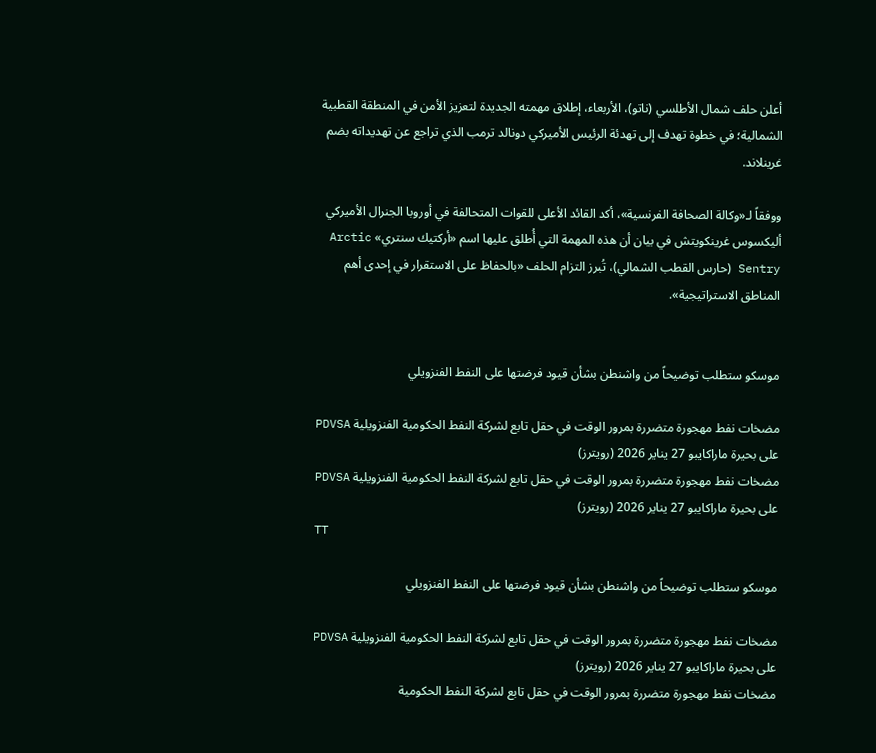أعلن حلف شمال الأطلسي (ناتو)، الأربعاء، إطلاق مهمته الجديدة لتعزيز الأمن في المنطقة القطبية الشمالية؛ في خطوة تهدف إلى تهدئة الرئيس الأميركي دونالد ترمب الذي تراجع عن تهديداته بضم غرينلاند.

ووفقاً لـ«وكالة الصحافة الفرنسية»، أكد القائد الأعلى للقوات المتحالفة في أوروبا الجنرال الأميركي أليكسوس غرينكويتش في بيان أن هذه المهمة التي أُطلق عليها اسم «أركتيك سنتري» Arctic Sentry (حارس القطب الشمالي)، تُبرز التزام الحلف «بالحفاظ على الاستقرار في إحدى أهم المناطق الاستراتيجية».


موسكو ستطلب توضيحاً من واشنطن بشأن قيود فرضتها على النفط الفنزويلي

مضخات نفط مهجورة متضررة بمرور الوقت في حقل تابع لشركة النفط الحكومية الفنزويلية PDVSA على بحيرة ماراكايبو 27 يناير 2026 (رويترز)
مضخات نفط مهجورة متضررة بمرور الوقت في حقل تابع لشركة النفط الحكومية الفنزويلية PDVSA على بحيرة ماراكايبو 27 يناير 2026 (رويترز)
TT

موسكو ستطلب توضيحاً من واشنطن بشأن قيود فرضتها على النفط الفنزويلي

مضخات نفط مهجورة متضررة بمرور الوقت في حقل تابع لشركة النفط الحكومية الفنزويلية PDVSA على بحيرة ماراكايبو 27 يناير 2026 (رويترز)
مضخات نفط مهجورة متضررة بمرور الوقت في حقل تابع لشركة النفط الحكومية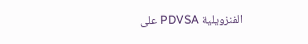الفنزويلية PDVSA على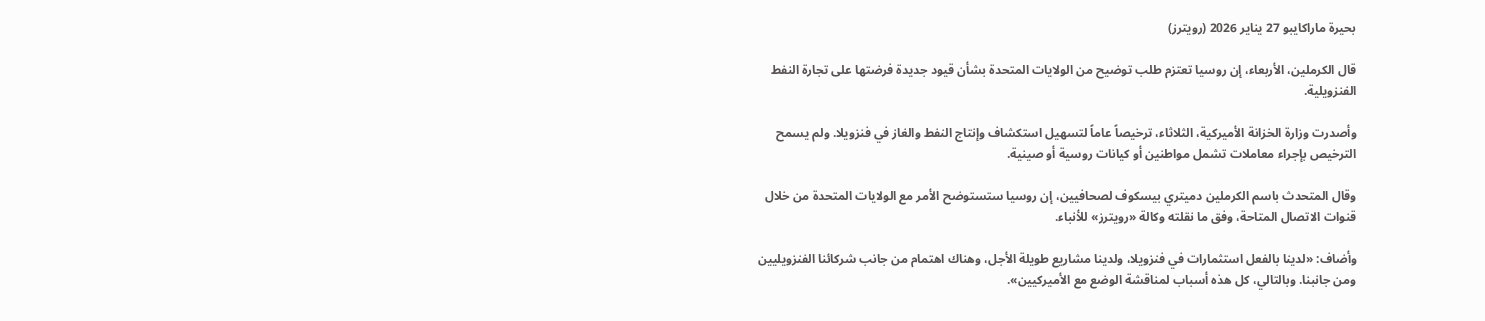بحيرة ماراكايبو 27 يناير 2026 (رويترز)

قال الكرملين، الأربعاء، إن روسيا تعتزم طلب توضيح من الولايات المتحدة بشأن قيود جديدة فرضتها على تجارة النفط الفنزويلية.

وأصدرت وزارة الخزانة الأميركية، الثلاثاء، ترخيصاً عاماً لتسهيل استكشاف وإنتاج النفط والغاز في فنزويلا. ولم يسمح الترخيص بإجراء معاملات تشمل مواطنين أو كيانات روسية أو صينية.

وقال المتحدث باسم الكرملين دميتري بيسكوف لصحافيين، إن روسيا ستستوضح الأمر مع الولايات المتحدة من خلال قنوات الاتصال المتاحة، وفق ما نقلته وكالة «رويترز» للأنباء.

وأضاف: «لدينا بالفعل استثمارات في فنزويلا، ولدينا مشاريع طويلة الأجل، وهناك اهتمام من جانب شركائنا الفنزويليين ومن جانبنا. وبالتالي، كل هذه أسباب لمناقشة الوضع مع الأميركيين».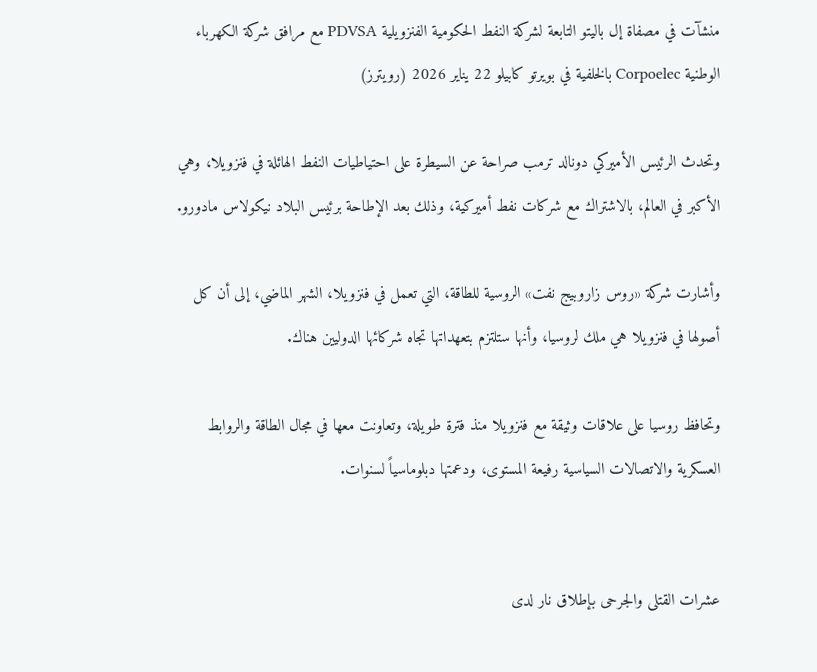منشآت في مصفاة إل باليتو التابعة لشركة النفط الحكومية الفنزويلية PDVSA مع مرافق شركة الكهرباء الوطنية Corpoelec بالخلفية في بويرتو كابيلو 22 يناير 2026 (رويترز)

وتحدث الرئيس الأميركي دونالد ترمب صراحة عن السيطرة على احتياطيات النفط الهائلة في فنزويلا، وهي الأكبر في العالم، بالاشتراك مع شركات نفط أميركية، وذلك بعد الإطاحة برئيس البلاد نيكولاس مادورو.

وأشارت شركة «روس زاروبيج نفت» الروسية للطاقة، التي تعمل في فنزويلا، الشهر الماضي، إلى أن كل أصولها في فنزويلا هي ملك لروسيا، وأنها ستلتزم بتعهداتها تجاه شركائها الدوليين هناك.

وتحافظ روسيا على علاقات وثيقة مع فنزويلا منذ فترة طويلة، وتعاونت معها في مجال الطاقة والروابط العسكرية والاتصالات السياسية رفيعة المستوى، ودعمتها دبلوماسياً لسنوات.


عشرات القتلى والجرحى بإطلاق نار لدى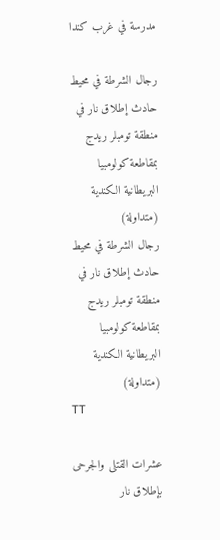مدرسة في غرب كندا

رجال الشرطة في محيط حادث إطلاق نار في منطقة تومبلر ريدج بمقاطعة كولومبيا البريطانية الكندية (متداولة)
رجال الشرطة في محيط حادث إطلاق نار في منطقة تومبلر ريدج بمقاطعة كولومبيا البريطانية الكندية (متداولة)
TT

عشرات القتلى والجرحى بإطلاق نار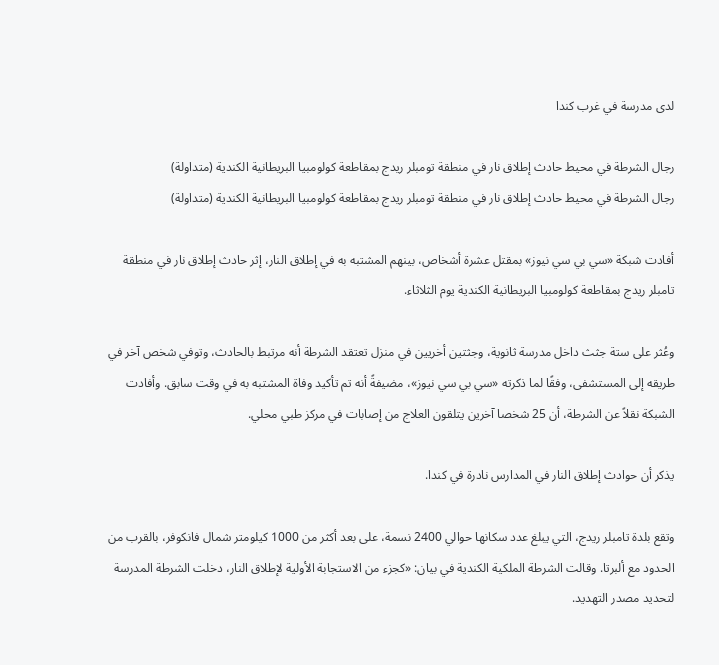لدى مدرسة في غرب كندا

رجال الشرطة في محيط حادث إطلاق نار في منطقة تومبلر ريدج بمقاطعة كولومبيا البريطانية الكندية (متداولة)
رجال الشرطة في محيط حادث إطلاق نار في منطقة تومبلر ريدج بمقاطعة كولومبيا البريطانية الكندية (متداولة)

أفادت شبكة «سي بي سي نيوز» بمقتل عشرة أشخاص، بينهم المشتبه به في إطلاق النار، إثر حادث إطلاق نار في منطقة تامبلر ريدج بمقاطعة كولومبيا البريطانية الكندية يوم الثلاثاء.

وعُثر على ستة جثث داخل مدرسة ثانوية، وجثتين أخريين في منزل تعتقد الشرطة أنه مرتبط بالحادث، وتوفي شخص آخر في طريقه إلى المستشفى، وفقًا لما ذكرته «سي بي سي نيوز»، مضيفةً أنه تم تأكيد وفاة المشتبه به في وقت سابق. وأفادت الشبكة نقلاً عن الشرطة، أن 25 شخصا آخرين يتلقون العلاج من إصابات في مركز طبي محلي.

يذكر أن حوادث إطلاق النار في المدارس نادرة في كندا.

وتقع بلدة تامبلر ريدج، التي يبلغ عدد سكانها حوالي 2400 نسمة، على بعد أكثر من 1000 كيلومتر شمال فانكوفر، بالقرب من الحدود مع ألبرتا. وقالت الشرطة الملكية الكندية في بيان: «كجزء من الاستجابة الأولية لإطلاق النار، دخلت الشرطة المدرسة لتحديد مصدر التهديد.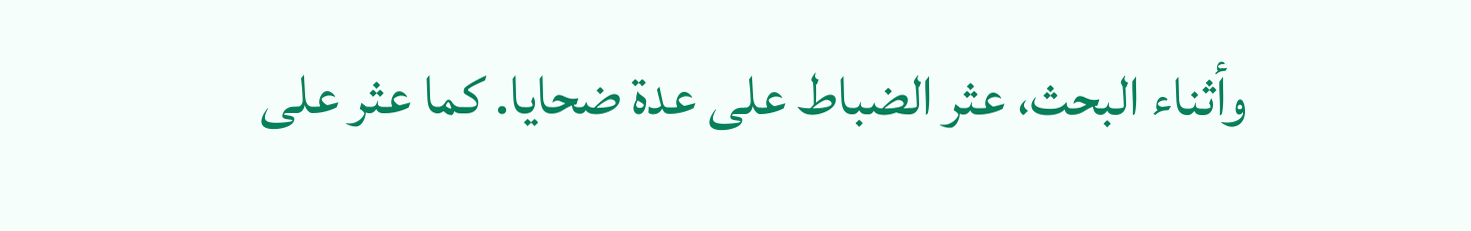وأثناء البحث، عثر الضباط على عدة ضحايا. كما عثر على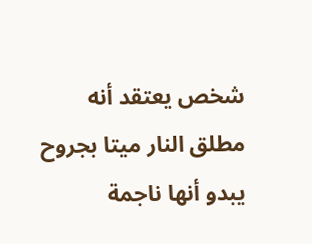شخص يعتقد أنه مطلق النار ميتا بجروح يبدو أنها ناجمة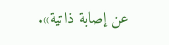عن إصابة ذاتية».